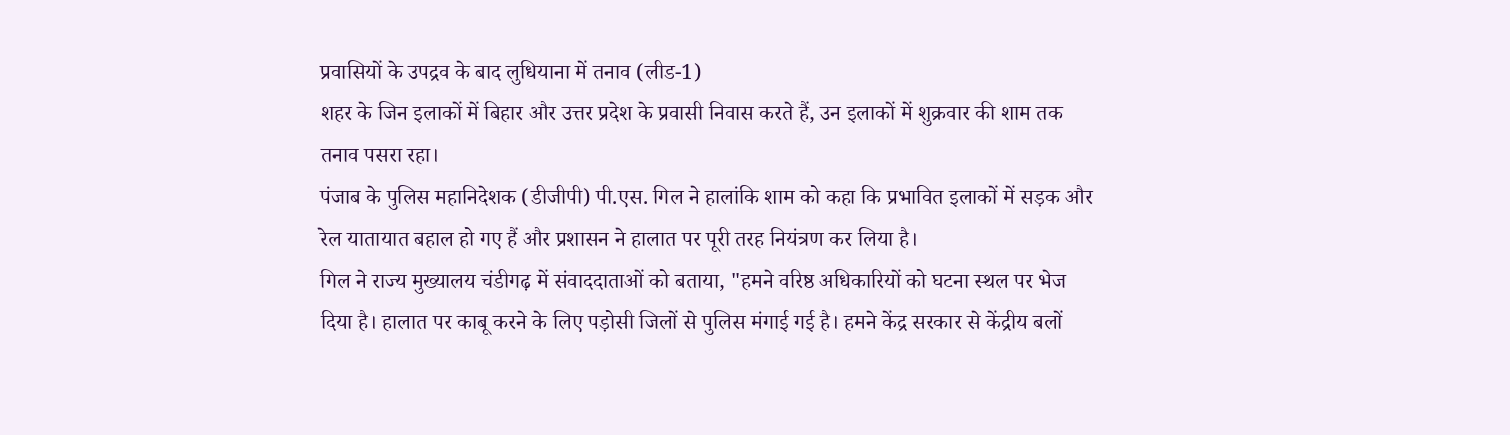प्रवासियों के उपद्रव के बाद लुधियाना में तनाव (लीड-1)
शहर के जिन इलाकों में बिहार और उत्तर प्रदेश के प्रवासी निवास करते हैं, उन इलाकों में शुक्रवार की शाम तक तनाव पसरा रहा।
पंजाब के पुलिस महानिदेशक (डीजीपी) पी.एस. गिल ने हालांकि शाम को कहा कि प्रभावित इलाकों में सड़क और रेल यातायात बहाल हो गए हैं और प्रशासन ने हालात पर पूरी तरह नियंत्रण कर लिया है।
गिल ने राज्य मुख्यालय चंडीगढ़ में संवाददाताओं को बताया, "हमने वरिष्ठ अधिकारियों को घटना स्थल पर भेज दिया है। हालात पर काबू करने के लिए पड़ोसी जिलों से पुलिस मंगाई गई है। हमने केंद्र सरकार से केंद्रीय बलों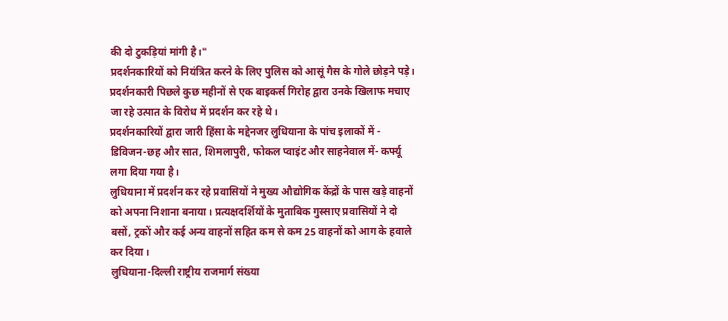की दो टुकड़ियां मांगी है।"
प्रदर्शनकारियों को नियंत्रित करने के लिए पुलिस को आसूं गैस के गोले छोड़ने पड़े।
प्रदर्शनकारी पिछले कुछ महीनों से एक बाइकर्स गिरोह द्वारा उनके खिलाफ मचाए जा रहे उत्पात के विरोध में प्रदर्शन कर रहे थे।
प्रदर्शनकारियों द्वारा जारी हिंसा के मद्देनजर लुधियाना के पांच इलाकों में - डिविजन-छह और सात, शिमलापुरी, फोकल प्वाइंट और साहनेवाल में- कर्फ्यू लगा दिया गया है।
लुधियाना में प्रदर्शन कर रहे प्रवासियों ने मुख्य औद्योगिक केंद्रों के पास खड़े वाहनों को अपना निशाना बनाया। प्रत्यक्षदर्शियों के मुताबिक गुस्साए प्रवासियों ने दो बसों, ट्रकों और कई अन्य वाहनों सहित कम से कम 25 वाहनों को आग के हवाले कर दिया।
लुधियाना-दिल्ली राष्ट्रीय राजमार्ग संख्या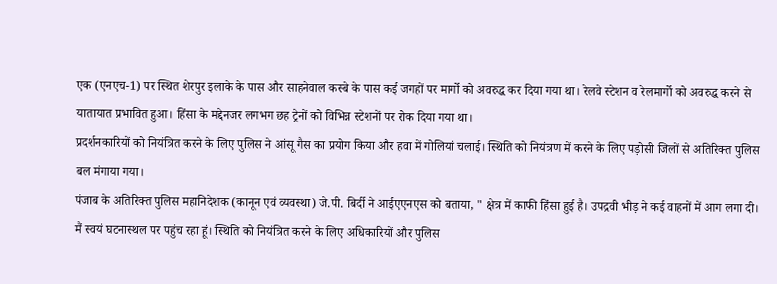एक (एनएच-1) पर स्थित शेरपुर इलाके के पास और साहनेवाल कस्बे के पास कई जगहों पर मार्गो को अवरुद्ध कर दिया गया था। रेलवे स्टेशन व रेलमार्गो को अवरुद्ध करने से यातायात प्रभावित हुआ। हिंसा के मद्देनजर लगभग छह ट्रेनों को विभिन्न स्टेशनों पर रोक दिया गया था।
प्रदर्शनकारियों को नियंत्रित करने के लिए पुलिस ने आंसू गैस का प्रयोग किया और हवा में गोलियां चलाई। स्थिति को नियंत्रण में करने के लिए पड़ोसी जिलों से अतिरिक्त पुलिस बल मंगाया गया।
पंजाब के अतिरिक्त पुलिस महानिदेशक (कानून एवं व्यवस्था) जे.पी. बिर्दी ने आईएएनएस को बताया, " क्षेत्र में काफी हिंसा हुई है। उपद्रवी भीड़ ने कई वाहनों में आग लगा दी। मैं स्वयं घटनास्थल पर पहुंच रहा हूं। स्थिति को नियंत्रित करने के लिए अधिकारियों और पुलिस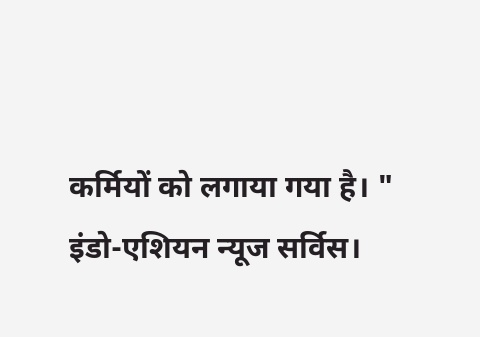कर्मियों को लगाया गया है। "
इंडो-एशियन न्यूज सर्विस।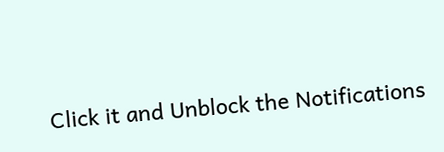Click it and Unblock the Notifications